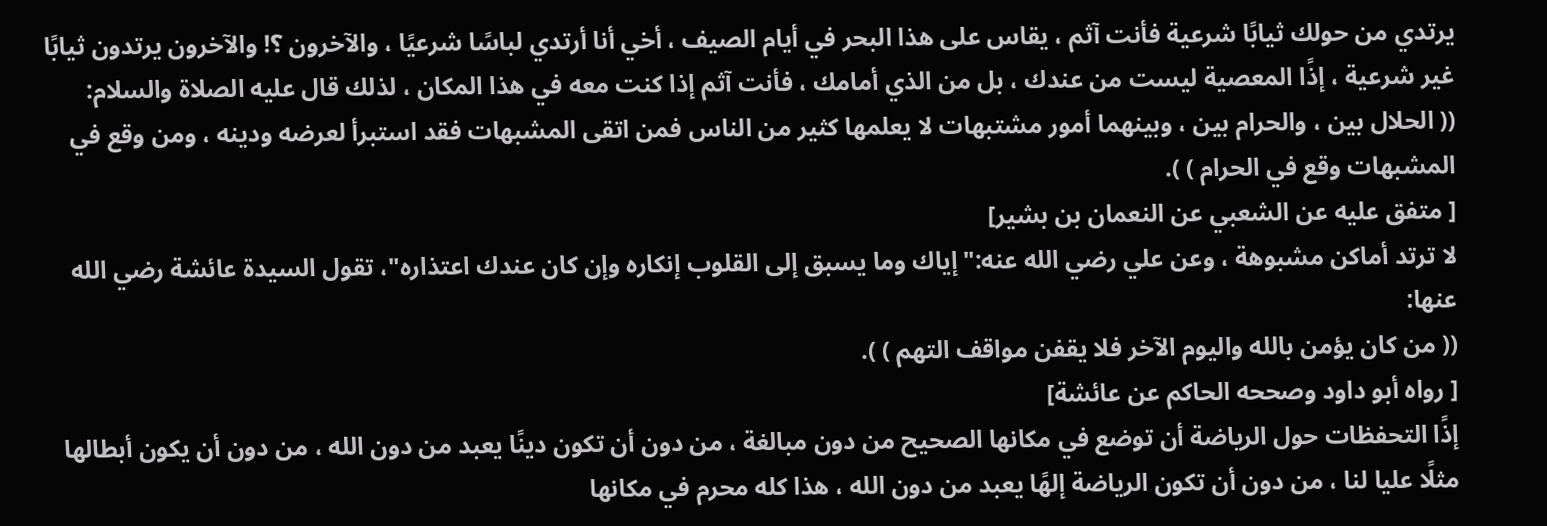يرتدي من حولك ثيابًا شرعية فأنت آثم ، يقاس على هذا البحر في أيام الصيف ، أخي أنا أرتدي لباسًا شرعيًا ، والآخرون ؟! والآخرون يرتدون ثيابًا غير شرعية ، إذًا المعصية ليست من عندك ، بل من الذي أمامك ، فأنت آثم إذا كنت معه في هذا المكان ، لذلك قال عليه الصلاة والسلام:
(( الحلال بين ، والحرام بين ، وبينهما أمور مشتبهات لا يعلمها كثير من الناس فمن اتقى المشبهات فقد استبرأ لعرضه ودينه ، ومن وقع في المشبهات وقع في الحرام ) ).
[ متفق عليه عن الشعبي عن النعمان بن بشير]
لا ترتد أماكن مشبوهة ، وعن علي رضي الله عنه:"إياك وما يسبق إلى القلوب إنكاره وإن كان عندك اعتذاره"، تقول السيدة عائشة رضي الله عنها:
(( من كان يؤمن بالله واليوم الآخر فلا يقفن مواقف التهم ) ).
[ رواه أبو داود وصححه الحاكم عن عائشة]
إذًا التحفظات حول الرياضة أن توضع في مكانها الصحيح من دون مبالغة ، من دون أن تكون دينًا يعبد من دون الله ، من دون أن يكون أبطالها مثلًا عليا لنا ، من دون أن تكون الرياضة إلهًا يعبد من دون الله ، هذا كله محرم في مكانها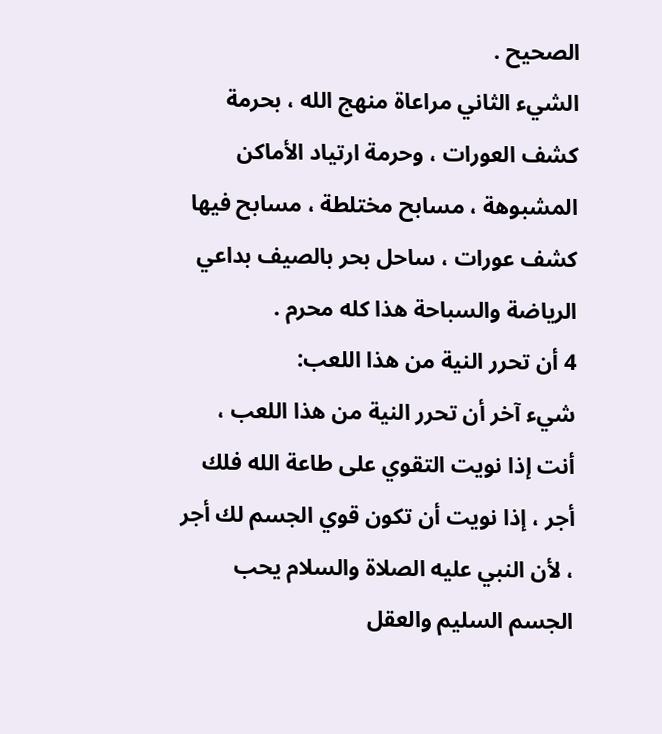الصحيح .
الشيء الثاني مراعاة منهج الله ، بحرمة كشف العورات ، وحرمة ارتياد الأماكن المشبوهة ، مسابح مختلطة ، مسابح فيها كشف عورات ، ساحل بحر بالصيف بداعي الرياضة والسباحة هذا كله محرم .
4 أن تحرر النية من هذا اللعب:
شيء آخر أن تحرر النية من هذا اللعب ، أنت إذا نويت التقوي على طاعة الله فلك أجر ، إذا نويت أن تكون قوي الجسم لك أجر ، لأن النبي عليه الصلاة والسلام يحب الجسم السليم والعقل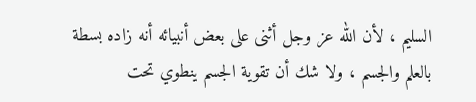السليم ، لأن الله عز وجل أثنى على بعض أنبيائه أنه زاده بسطة بالعلم والجسم ، ولا شك أن تقوية الجسم ينطوي تحت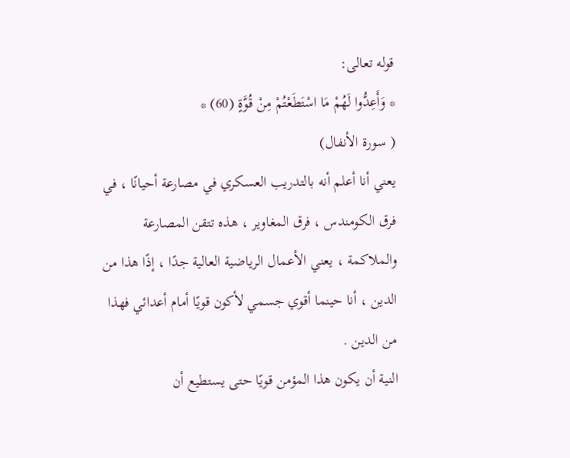قوله تعالى:
* وَأَعِدُّوا لَهُمْ مَا اسْتَطَعْتُمْ مِنْ قُوَّةٍ (60) *
( سورة الأنفال)
يعني أنا أعلم أنه بالتدريب العسكري في مصارعة أحيانًا ، في فرق الكومندس ، فرق المغاوير ، هذه تتقن المصارعة والملاكمة ، يعني الأعمال الرياضية العالية جدًا ، إذًا هذا من الدين ، أنا حينما أقوي جسمي لأكون قويًا أمام أعدائي فهذا من الدين .
النية أن يكون هذا المؤمن قويًا حتى يستطيع أن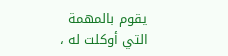يقوم بالمهمة التي أوكلت له ،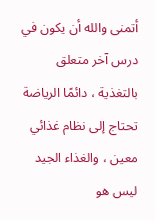أتمنى والله أن يكون في درس آخر متعلق بالتغذية ، دائمًا الرياضة تحتاج إلى نظام غذائي معين ، والغذاء الجيد ليس هو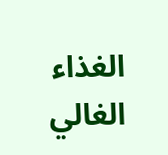الغذاء الغالي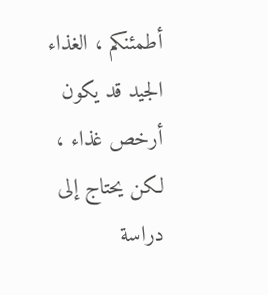أطمئنكم ، الغذاء الجيد قد يكون أرخص غذاء ، لكن يحتاج إلى دراسة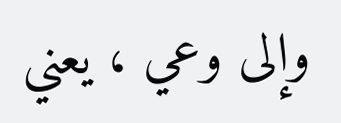وإلى وعي ، يعني